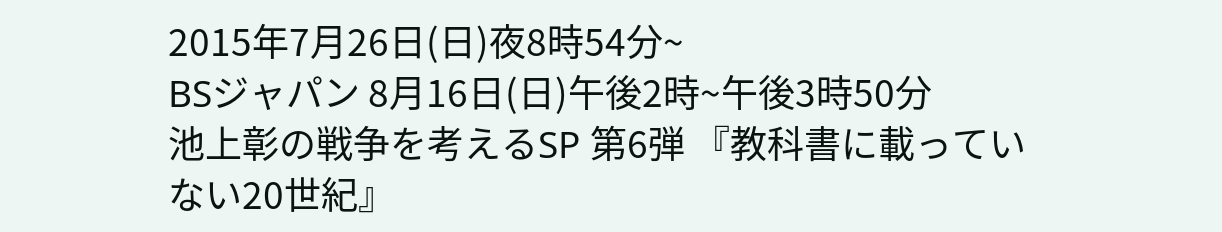2015年7月26日(日)夜8時54分~
BSジャパン 8月16日(日)午後2時~午後3時50分
池上彰の戦争を考えるSP 第6弾 『教科書に載っていない20世紀』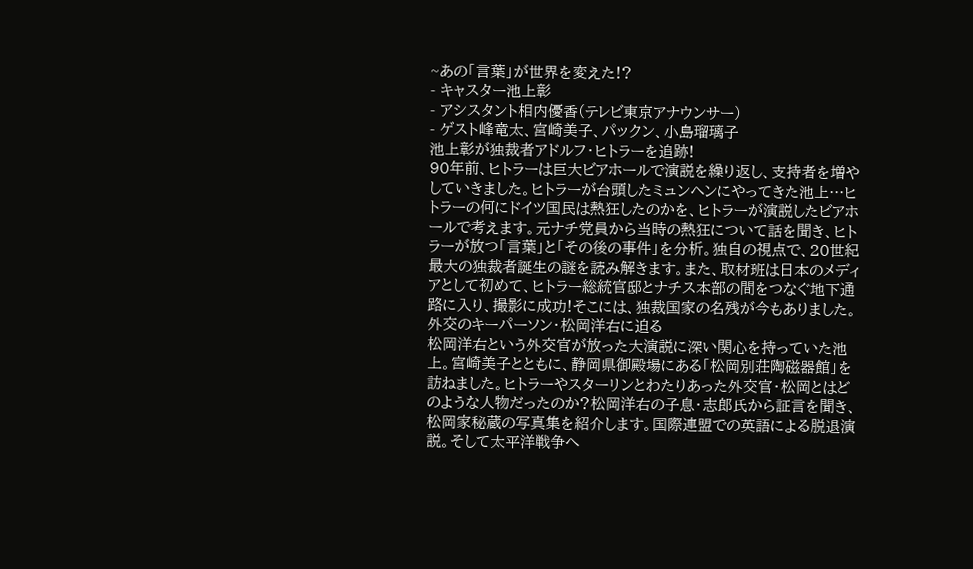~あの「言葉」が世界を変えた!?
- キャスター池上彰
- アシスタント相内優香(テレビ東京アナウンサー)
- ゲスト峰竜太、宮崎美子、パックン、小島瑠璃子
池上彰が独裁者アドルフ・ヒトラーを追跡!
90年前、ヒトラーは巨大ビアホールで演説を繰り返し、支持者を増やしていきました。ヒトラーが台頭したミュンヘンにやってきた池上…ヒトラーの何にドイツ国民は熱狂したのかを、ヒトラーが演説したビアホールで考えます。元ナチ党員から当時の熱狂について話を聞き、ヒトラーが放つ「言葉」と「その後の事件」を分析。独自の視点で、20世紀最大の独裁者誕生の謎を読み解きます。また、取材班は日本のメディアとして初めて、ヒトラー総統官邸とナチス本部の間をつなぐ地下通路に入り、撮影に成功!そこには、独裁国家の名残が今もありました。
外交のキーパーソン・松岡洋右に迫る
松岡洋右という外交官が放った大演説に深い関心を持っていた池上。宮崎美子とともに、静岡県御殿場にある「松岡別荘陶磁器館」を訪ねました。ヒトラーやスターリンとわたりあった外交官・松岡とはどのような人物だったのか?松岡洋右の子息・志郎氏から証言を聞き、松岡家秘蔵の写真集を紹介します。国際連盟での英語による脱退演説。そして太平洋戦争へ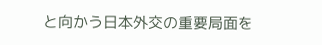と向かう日本外交の重要局面を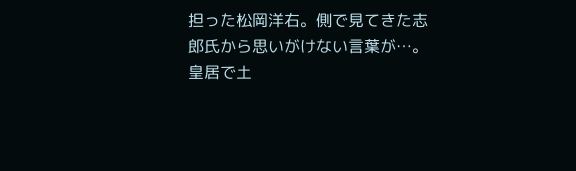担った松岡洋右。側で見てきた志郎氏から思いがけない言葉が…。皇居で土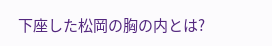下座した松岡の胸の内とは?